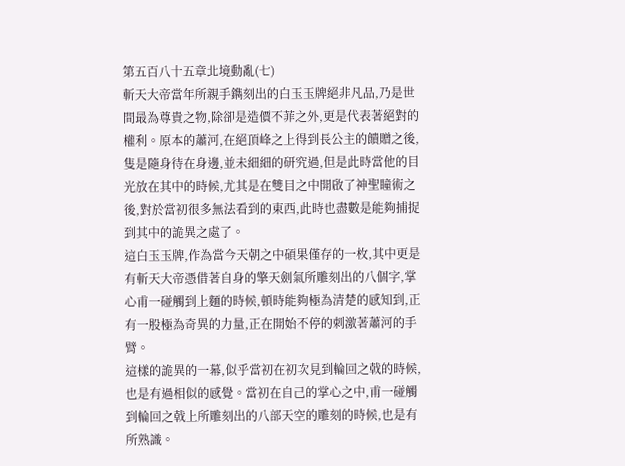第五百八十五章北境動亂(七)
斬天大帝當年所親手鐫刻出的白玉玉牌絕非凡品,乃是世間最為尊貴之物,除卻是造價不菲之外,更是代表著絕對的權利。原本的蕭河,在絕頂峰之上得到長公主的饋贈之後,隻是隨身待在身邊,並未細細的研究過,但是此時當他的目光放在其中的時候,尤其是在雙目之中開啟了神聖瞳術之後,對於當初很多無法看到的東西,此時也盡數是能夠捕捉到其中的詭異之處了。
這白玉玉牌,作為當今天朝之中碩果僅存的一枚,其中更是有斬天大帝憑借著自身的擎天劍氣所雕刻出的八個字,掌心甫一碰觸到上麵的時候,頓時能夠極為清楚的感知到,正有一股極為奇異的力量,正在開始不停的刺激著蕭河的手臂。
這樣的詭異的一幕,似乎當初在初次見到輪回之戟的時候,也是有過相似的感覺。當初在自己的掌心之中,甫一碰觸到輪回之戟上所雕刻出的八部天空的雕刻的時候,也是有所熟識。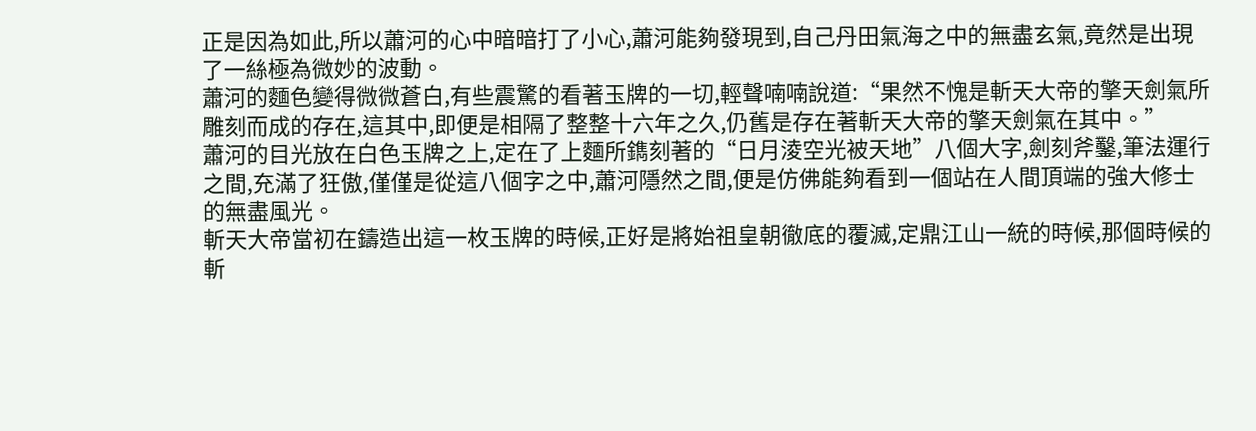正是因為如此,所以蕭河的心中暗暗打了小心,蕭河能夠發現到,自己丹田氣海之中的無盡玄氣,竟然是出現了一絲極為微妙的波動。
蕭河的麵色變得微微蒼白,有些震驚的看著玉牌的一切,輕聲喃喃說道:“果然不愧是斬天大帝的擎天劍氣所雕刻而成的存在,這其中,即便是相隔了整整十六年之久,仍舊是存在著斬天大帝的擎天劍氣在其中。”
蕭河的目光放在白色玉牌之上,定在了上麵所鐫刻著的“日月淩空光被天地”八個大字,劍刻斧鑿,筆法運行之間,充滿了狂傲,僅僅是從這八個字之中,蕭河隱然之間,便是仿佛能夠看到一個站在人間頂端的強大修士的無盡風光。
斬天大帝當初在鑄造出這一枚玉牌的時候,正好是將始祖皇朝徹底的覆滅,定鼎江山一統的時候,那個時候的斬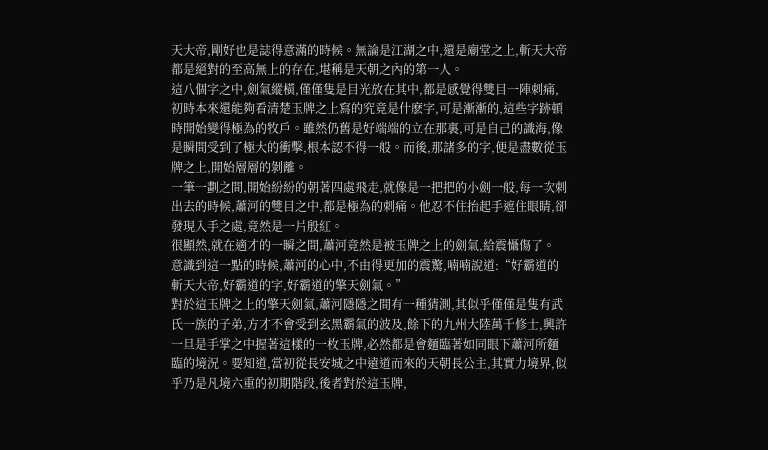天大帝,剛好也是誌得意滿的時候。無論是江湖之中,還是廟堂之上,斬天大帝都是絕對的至高無上的存在,堪稱是天朝之內的第一人。
這八個字之中,劍氣縱橫,僅僅隻是目光放在其中,都是感覺得雙目一陣刺痛,初時本來還能夠看清楚玉牌之上寫的究竟是什麽字,可是漸漸的,這些字跡頓時開始變得極為的牧戶。雖然仍舊是好端端的立在那裏,可是自己的識海,像是瞬間受到了極大的衝擊,根本認不得一般。而後,那諸多的字,便是盡數從玉牌之上,開始層層的剝離。
一筆一劃之間,開始紛紛的朝著四處飛走,就像是一把把的小劍一般,每一次刺出去的時候,蕭河的雙目之中,都是極為的刺痛。他忍不住抬起手遮住眼睛,卻發現入手之處,竟然是一片殷紅。
很顯然,就在適才的一瞬之間,蕭河竟然是被玉牌之上的劍氣,給震懾傷了。
意識到這一點的時候,蕭河的心中,不由得更加的震驚,喃喃說道:“好霸道的斬天大帝,好霸道的字,好霸道的擎天劍氣。”
對於這玉牌之上的擎天劍氣,蕭河隱隱之間有一種猜測,其似乎僅僅是隻有武氏一族的子弟,方才不會受到玄黑霸氣的波及,餘下的九州大陸萬千修士,興許一旦是手掌之中握著這樣的一枚玉牌,必然都是會麵臨著如同眼下蕭河所麵臨的境況。要知道,當初從長安城之中遠道而來的天朝長公主,其實力境界,似乎乃是凡境六重的初期階段,後者對於這玉牌,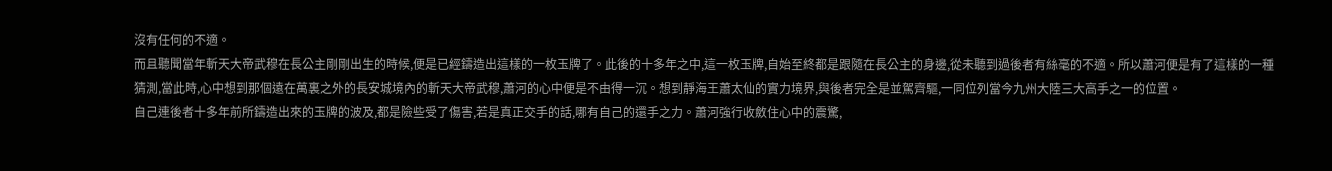沒有任何的不適。
而且聽聞當年斬天大帝武穆在長公主剛剛出生的時候,便是已經鑄造出這樣的一枚玉牌了。此後的十多年之中,這一枚玉牌,自始至終都是跟隨在長公主的身邊,從未聽到過後者有絲毫的不適。所以蕭河便是有了這樣的一種猜測,當此時,心中想到那個遠在萬裏之外的長安城境內的斬天大帝武穆,蕭河的心中便是不由得一沉。想到靜海王蕭太仙的實力境界,與後者完全是並駕齊驅,一同位列當今九州大陸三大高手之一的位置。
自己連後者十多年前所鑄造出來的玉牌的波及,都是險些受了傷害,若是真正交手的話,哪有自己的還手之力。蕭河強行收斂住心中的震驚,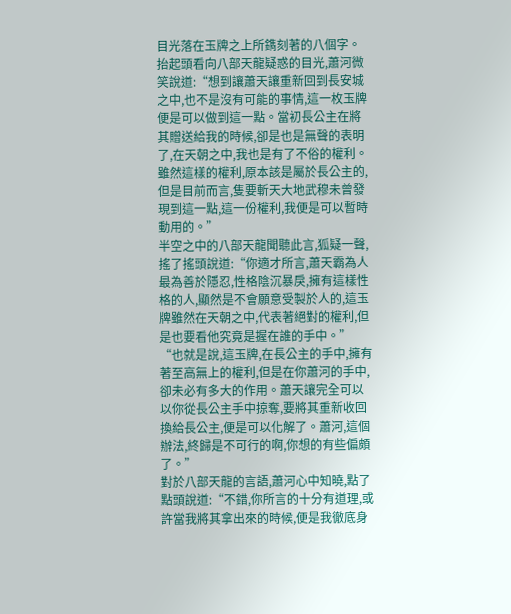目光落在玉牌之上所鐫刻著的八個字。
抬起頭看向八部天龍疑惑的目光,蕭河微笑說道:“想到讓蕭天讓重新回到長安城之中,也不是沒有可能的事情,這一枚玉牌便是可以做到這一點。當初長公主在將其贈送給我的時候,卻是也是無聲的表明了,在天朝之中,我也是有了不俗的權利。雖然這樣的權利,原本該是屬於長公主的,但是目前而言,隻要斬天大地武穆未曾發現到這一點,這一份權利,我便是可以暫時動用的。”
半空之中的八部天龍聞聽此言,狐疑一聲,搖了搖頭說道:“你適才所言,蕭天霸為人最為善於隱忍,性格陰沉暴戾,擁有這樣性格的人,顯然是不會願意受製於人的,這玉牌雖然在天朝之中,代表著絕對的權利,但是也要看他究竟是握在誰的手中。”
“也就是說,這玉牌,在長公主的手中,擁有著至高無上的權利,但是在你蕭河的手中,卻未必有多大的作用。蕭天讓完全可以以你從長公主手中掠奪,要將其重新收回換給長公主,便是可以化解了。蕭河,這個辦法,終歸是不可行的啊,你想的有些偏頗了。”
對於八部天龍的言語,蕭河心中知曉,點了點頭說道:“不錯,你所言的十分有道理,或許當我將其拿出來的時候,便是我徹底身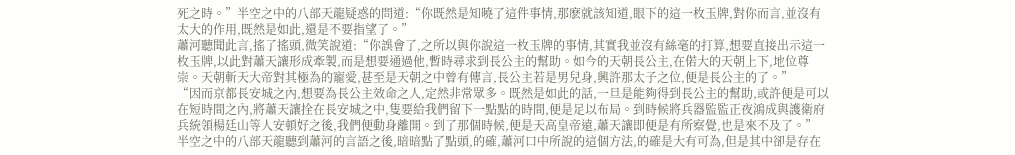死之時。”半空之中的八部天龍疑惑的問道:“你既然是知曉了這件事情,那麽就該知道,眼下的這一枚玉牌,對你而言,並沒有太大的作用,既然是如此,還是不要指望了。”
蕭河聽聞此言,搖了搖頭,微笑說道:“你誤會了,之所以與你說這一枚玉牌的事情,其實我並沒有絲毫的打算,想要直接出示這一枚玉牌,以此對蕭天讓形成牽製,而是想要通過他,暫時尋求到長公主的幫助。如今的天朝長公主,在偌大的天朝上下,地位尊崇。天朝斬天大帝對其極為的寵愛,甚至是天朝之中曾有傳言,長公主若是男兒身,興許那太子之位,便是長公主的了。”
“因而京都長安城之內,想要為長公主效命之人,定然非常眾多。既然是如此的話,一旦是能夠得到長公主的幫助,或許便是可以在短時間之內,將蕭天讓拴在長安城之中,隻要給我們留下一點點的時間,便是足以布局。到時候將兵器監監正夜鴻成與護衛府兵統領楊廷山等人安頓好之後,我們便動身離開。到了那個時候,便是天高皇帝遠,蕭天讓即便是有所察覺,也是來不及了。”
半空之中的八部天龍聽到蕭河的言語之後,暗暗點了點頭,的確,蕭河口中所說的這個方法,的確是大有可為,但是其中卻是存在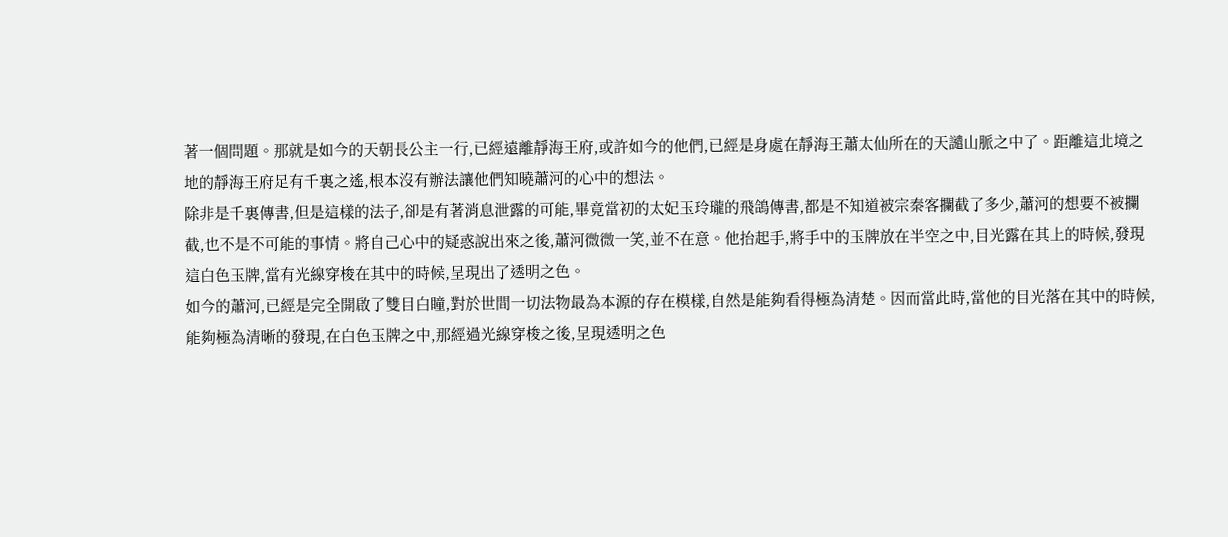著一個問題。那就是如今的天朝長公主一行,已經遠離靜海王府,或許如今的他們,已經是身處在靜海王蕭太仙所在的天譴山脈之中了。距離這北境之地的靜海王府足有千裏之遙,根本沒有辦法讓他們知曉蕭河的心中的想法。
除非是千裏傳書,但是這樣的法子,卻是有著消息泄露的可能,畢竟當初的太妃玉玲瓏的飛鴿傳書,都是不知道被宗秦客攔截了多少,蕭河的想要不被攔截,也不是不可能的事情。將自己心中的疑惑說出來之後,蕭河微微一笑,並不在意。他抬起手,將手中的玉牌放在半空之中,目光露在其上的時候,發現這白色玉牌,當有光線穿梭在其中的時候,呈現出了透明之色。
如今的蕭河,已經是完全開啟了雙目白瞳,對於世間一切法物最為本源的存在模樣,自然是能夠看得極為清楚。因而當此時,當他的目光落在其中的時候,能夠極為清晰的發現,在白色玉牌之中,那經過光線穿梭之後,呈現透明之色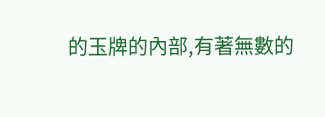的玉牌的內部,有著無數的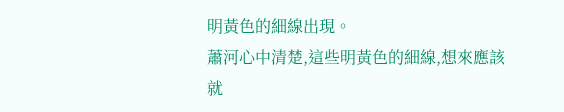明黃色的細線出現。
蕭河心中清楚,這些明黃色的細線,想來應該就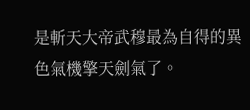是斬天大帝武穆最為自得的異色氣機擎天劍氣了。